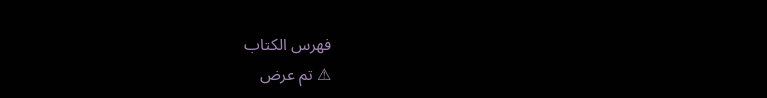فهرس الكتاب
⚠ تم عرض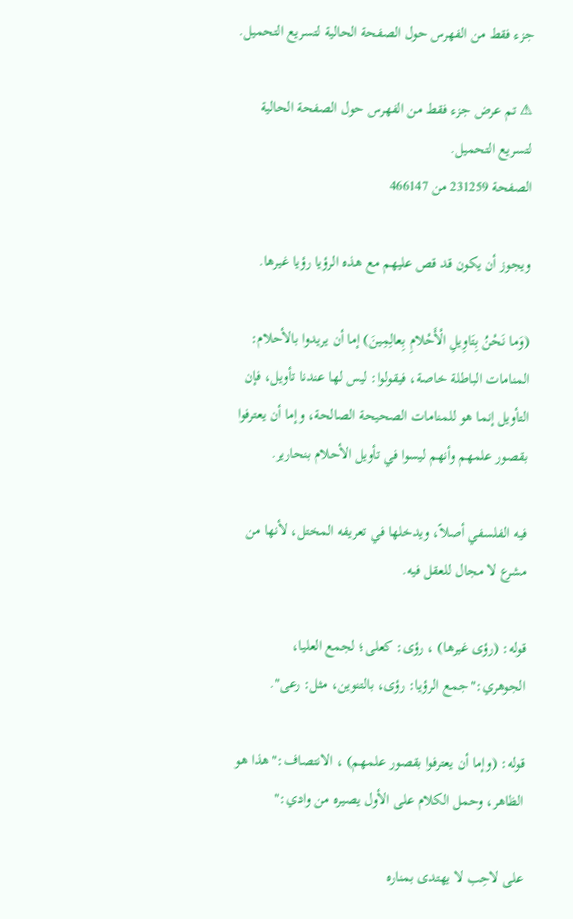جزء فقط من الفهرس حول الصفحة الحالية لتسريع التحميل.

⚠ تم عرض جزء فقط من الفهرس حول الصفحة الحالية لتسريع التحميل.
الصفحة 231259 من 466147

ويجوز أن يكون قد قص عليهم مع هذه الرؤيا رؤيا غيرها.

(وَما نَحْنُ بِتَاوِيلِ الْأَحْلامِ بِعالِمِينَ) إما أن يريدوا بالأحلام: المنامات الباطلة خاصة، فيقولوا: ليس لها عندنا تأويل، فإن التأويل إنما هو للمنامات الصحيحة الصالحة، وإما أن يعترفوا بقصور علمهم وأنهم ليسوا في تأويل الأحلام بنحارير.

فيه الفلسفي أصلاً، ويدخلها في تعريفه المختل، لأنها من مشرع لا مجال للعقل فيه.

قوله: (رؤى غيرها) ، رؤى: كعلى؛ لجمع العليا، الجوهري:"جمع الرؤيا: رؤى، بالتنوين، مثل: رعى".

قوله: (وإما أن يعترفوا بقصور علمهم) ، الانتصاف:"هذا هو الظاهر، وحمل الكلام على الأول يصيره من وادي:"

على لاحِب لا يهتدى بمناره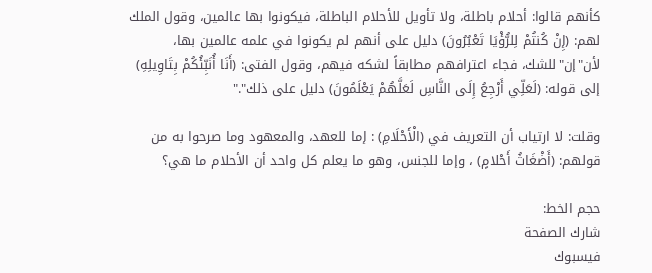كأنهم قالوا: أحلام باطلة، ولا تأويل للأحلام الباطلة، فيكونوا بها عالمين، وقول الملك لهم: (إِنْ كُنتُمْ لِلرُّؤْيَا تَعْبُرُونَ) دليل على أنهم لم يكونوا في علمه عالمين بها، لأن"إن"للشك، فجاء اعترافهم مطابقاً لشكه فيهم، وقول الفتى: (أَنَا أُنَبِّئُكُمْ بِتَاوِيلِهِ) إلى قوله: (لَعَلِّي أَرْجِعُ إِلَى النَّاسِ لَعَلَّهُمْ يَعْلَمُونَ) دليل على ذلك"."

وقلت: لا ارتياب أن التعريف في (الْأَحْلَامِ) : إما للعهد، والمعهود وما صرحوا به من قولهم: (أَضْغَاثُ أَحْلامٍ) ، وإما للجنس، وهو ما يعلم كل واحد أن الأحلام ما هي؟

حجم الخط:
شارك الصفحة
فيسبوك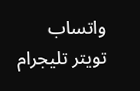واتساب تويتر تليجرام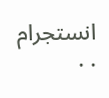انستجرام
. .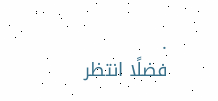.
فضلًا انتظر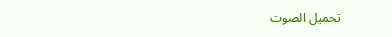تحميل الصوت